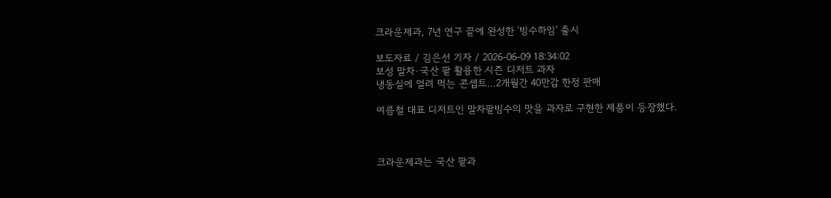크라운제과, 7년 연구 끝에 완성한 ‘빙수하임’ 출시

보도자료 / 김은선 기자 / 2026-06-09 18:34:02
보성 말차·국산 팥 활용한 시즌 디저트 과자
냉동실에 얼려 먹는 콘셉트…2개월간 40만갑 한정 판매

여름철 대표 디저트인 말차팥빙수의 맛을 과자로 구현한 제품이 등장했다.



크라운제과는 국산 팥과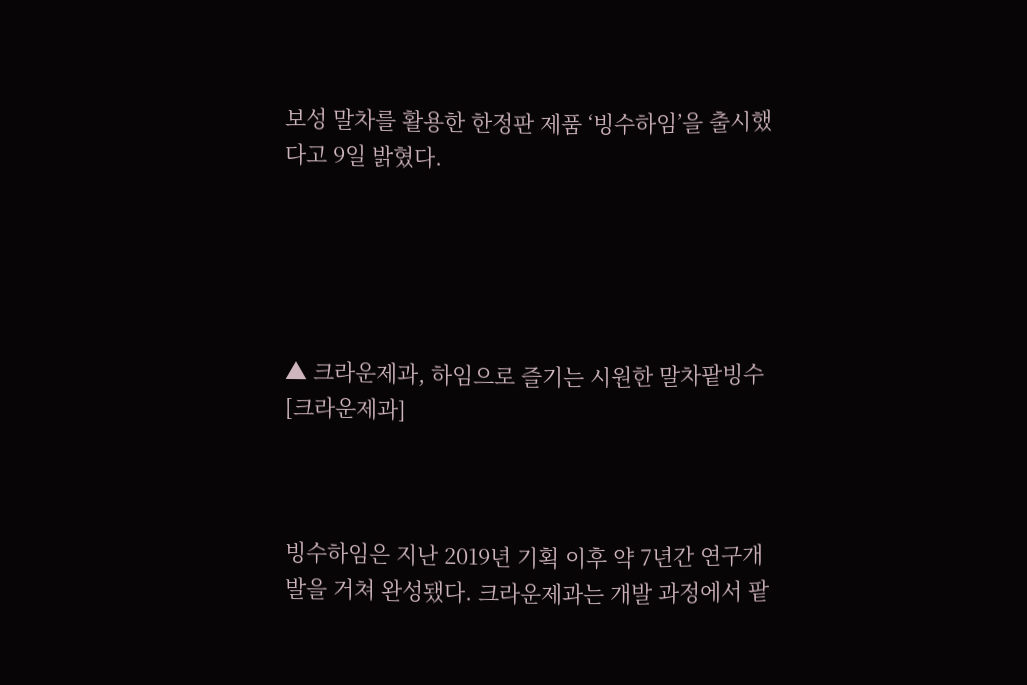보성 말차를 활용한 한정판 제품 ‘빙수하임’을 출시했다고 9일 밝혔다.





▲ 크라운제과, 하임으로 즐기는 시원한 말차팥빙수 [크라운제과]



빙수하임은 지난 2019년 기획 이후 약 7년간 연구개발을 거쳐 완성됐다. 크라운제과는 개발 과정에서 팥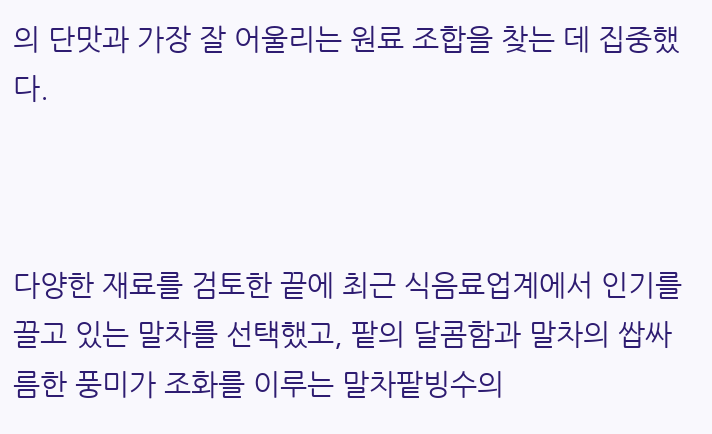의 단맛과 가장 잘 어울리는 원료 조합을 찾는 데 집중했다.



다양한 재료를 검토한 끝에 최근 식음료업계에서 인기를 끌고 있는 말차를 선택했고, 팥의 달콤함과 말차의 쌉싸름한 풍미가 조화를 이루는 말차팥빙수의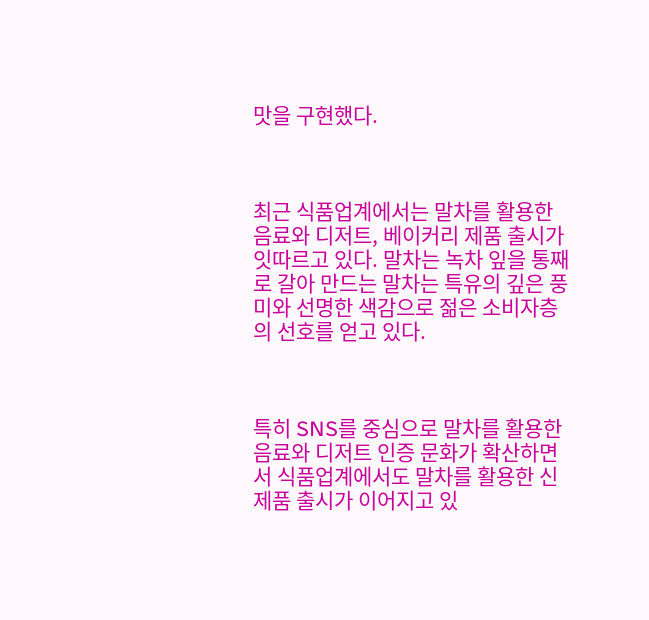맛을 구현했다.



최근 식품업계에서는 말차를 활용한 음료와 디저트, 베이커리 제품 출시가 잇따르고 있다. 말차는 녹차 잎을 통째로 갈아 만드는 말차는 특유의 깊은 풍미와 선명한 색감으로 젊은 소비자층의 선호를 얻고 있다.



특히 SNS를 중심으로 말차를 활용한 음료와 디저트 인증 문화가 확산하면서 식품업계에서도 말차를 활용한 신제품 출시가 이어지고 있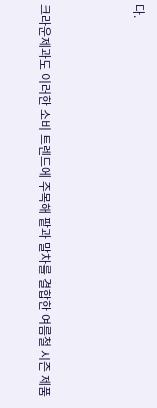다.



크라운제과도 이러한 소비 트렌드에 주목해 팥과 말차를 결합한 여름철 시즌 제품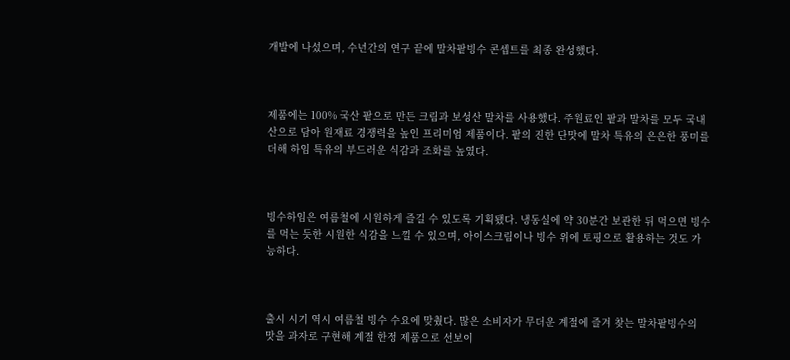개발에 나섰으며, 수년간의 연구 끝에 말차팥빙수 콘셉트를 최종 완성했다.



제품에는 100% 국산 팥으로 만든 크림과 보성산 말차를 사용했다. 주원료인 팥과 말차를 모두 국내산으로 담아 원재료 경쟁력을 높인 프리미엄 제품이다. 팥의 진한 단맛에 말차 특유의 은은한 풍미를 더해 하임 특유의 부드러운 식감과 조화를 높였다.



빙수하임은 여름철에 시원하게 즐길 수 있도록 기획됐다. 냉동실에 약 30분간 보관한 뒤 먹으면 빙수를 먹는 듯한 시원한 식감을 느낄 수 있으며, 아이스크림이나 빙수 위에 토핑으로 활용하는 것도 가능하다.



출시 시기 역시 여름철 빙수 수요에 맞췄다. 많은 소비자가 무더운 계절에 즐겨 찾는 말차팥빙수의 맛을 과자로 구현해 계절 한정 제품으로 선보이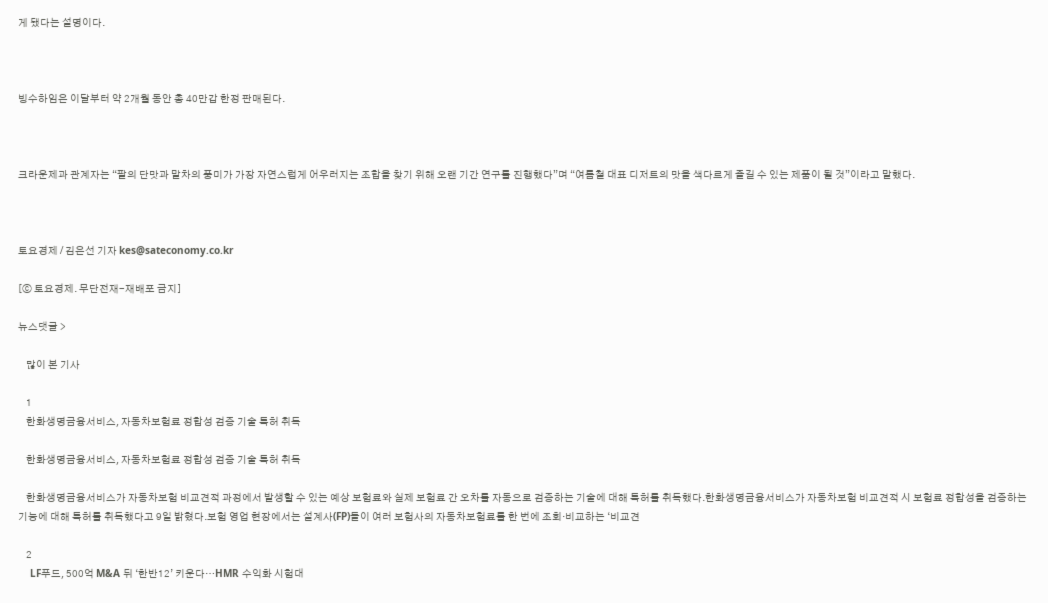게 됐다는 설명이다.



빙수하임은 이달부터 약 2개월 동안 총 40만갑 한정 판매된다.



크라운제과 관계자는 “팥의 단맛과 말차의 풍미가 가장 자연스럽게 어우러지는 조합을 찾기 위해 오랜 기간 연구를 진행했다”며 “여름철 대표 디저트의 맛을 색다르게 즐길 수 있는 제품이 될 것”이라고 말했다.



토요경제 / 김은선 기자 kes@sateconomy.co.kr

[ⓒ 토요경제. 무단전재-재배포 금지]

뉴스댓글 >

    많이 본 기사

    1
    한화생명금융서비스, 자동차보험료 정합성 검증 기술 특허 취득

    한화생명금융서비스, 자동차보험료 정합성 검증 기술 특허 취득

    한화생명금융서비스가 자동차보험 비교견적 과정에서 발생할 수 있는 예상 보험료와 실제 보험료 간 오차를 자동으로 검증하는 기술에 대해 특허를 취득했다.한화생명금융서비스가 자동차보험 비교견적 시 보험료 정합성을 검증하는 기능에 대해 특허를 취득했다고 9일 밝혔다.보험 영업 현장에서는 설계사(FP)들이 여러 보험사의 자동차보험료를 한 번에 조회·비교하는 ‘비교견

    2
    LF푸드, 500억 M&A 뒤 ‘한반12’ 키운다…HMR 수익화 시험대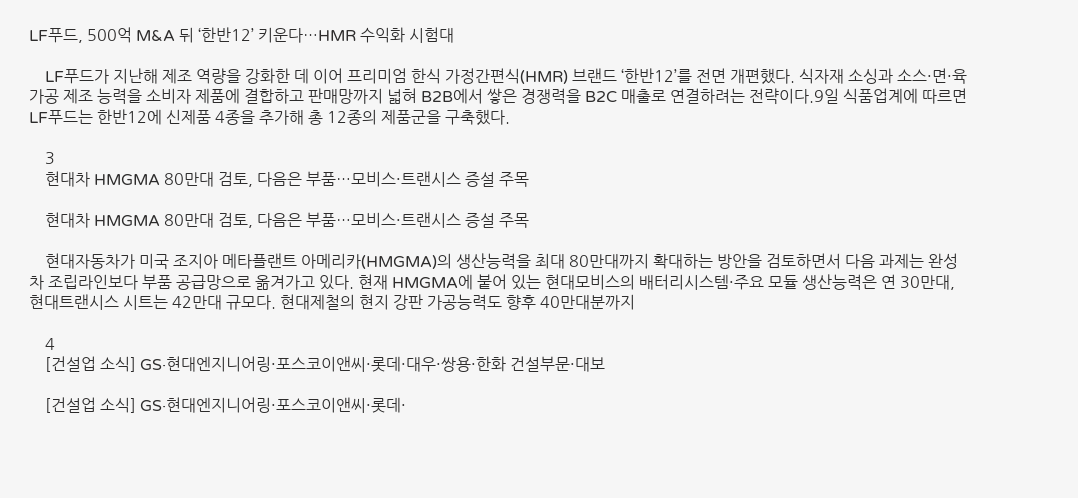LF푸드, 500억 M&A 뒤 ‘한반12’ 키운다…HMR 수익화 시험대

    LF푸드가 지난해 제조 역량을 강화한 데 이어 프리미엄 한식 가정간편식(HMR) 브랜드 ‘한반12’를 전면 개편했다. 식자재 소싱과 소스·면·육가공 제조 능력을 소비자 제품에 결합하고 판매망까지 넓혀 B2B에서 쌓은 경쟁력을 B2C 매출로 연결하려는 전략이다.9일 식품업계에 따르면 LF푸드는 한반12에 신제품 4종을 추가해 총 12종의 제품군을 구축했다.

    3
    현대차 HMGMA 80만대 검토, 다음은 부품…모비스·트랜시스 증설 주목

    현대차 HMGMA 80만대 검토, 다음은 부품…모비스·트랜시스 증설 주목

    현대자동차가 미국 조지아 메타플랜트 아메리카(HMGMA)의 생산능력을 최대 80만대까지 확대하는 방안을 검토하면서 다음 과제는 완성차 조립라인보다 부품 공급망으로 옮겨가고 있다. 현재 HMGMA에 붙어 있는 현대모비스의 배터리시스템·주요 모듈 생산능력은 연 30만대, 현대트랜시스 시트는 42만대 규모다. 현대제철의 현지 강판 가공능력도 향후 40만대분까지

    4
    [건설업 소식] GS·현대엔지니어링·포스코이앤씨·롯데·대우·쌍용·한화 건설부문·대보

    [건설업 소식] GS·현대엔지니어링·포스코이앤씨·롯데·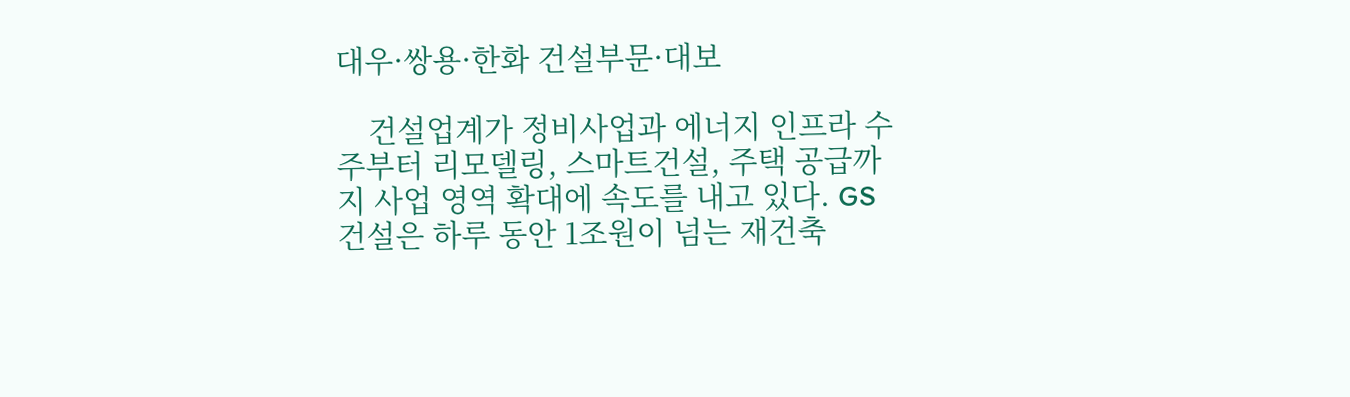대우·쌍용·한화 건설부문·대보

    건설업계가 정비사업과 에너지 인프라 수주부터 리모델링, 스마트건설, 주택 공급까지 사업 영역 확대에 속도를 내고 있다. GS건설은 하루 동안 1조원이 넘는 재건축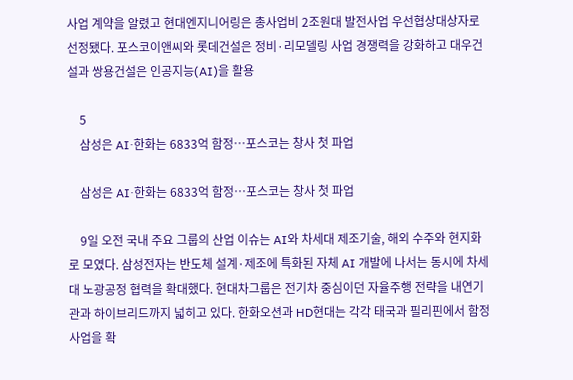사업 계약을 알렸고 현대엔지니어링은 총사업비 2조원대 발전사업 우선협상대상자로 선정됐다. 포스코이앤씨와 롯데건설은 정비·리모델링 사업 경쟁력을 강화하고 대우건설과 쌍용건설은 인공지능(AI)을 활용

    5
    삼성은 AI·한화는 6833억 함정…포스코는 창사 첫 파업

    삼성은 AI·한화는 6833억 함정…포스코는 창사 첫 파업

    9일 오전 국내 주요 그룹의 산업 이슈는 AI와 차세대 제조기술, 해외 수주와 현지화로 모였다. 삼성전자는 반도체 설계·제조에 특화된 자체 AI 개발에 나서는 동시에 차세대 노광공정 협력을 확대했다. 현대차그룹은 전기차 중심이던 자율주행 전략을 내연기관과 하이브리드까지 넓히고 있다. 한화오션과 HD현대는 각각 태국과 필리핀에서 함정사업을 확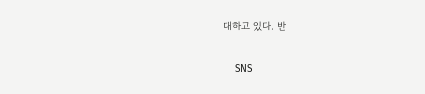대하고 있다. 반

    SNS